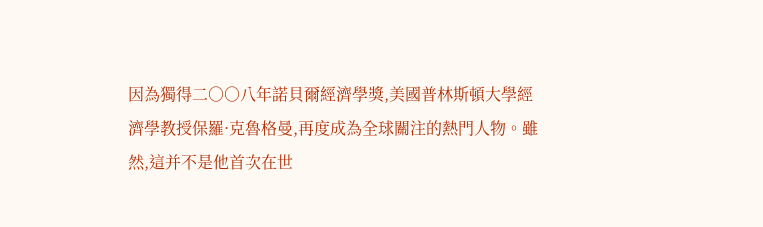因為獨得二○○八年諾貝爾經濟學獎,美國普林斯頓大學經濟學教授保羅·克魯格曼,再度成為全球關注的熱門人物。雖然,這并不是他首次在世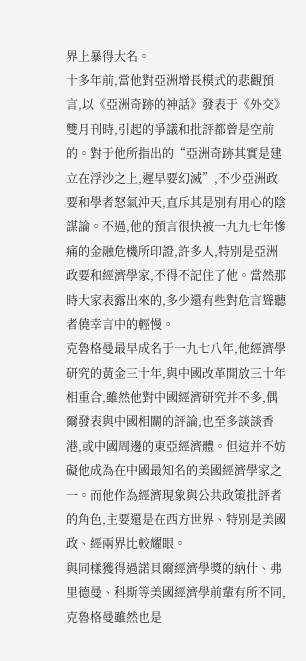界上暴得大名。
十多年前,當他對亞洲增長模式的悲觀預言,以《亞洲奇跡的神話》發表于《外交》雙月刊時,引起的爭議和批評都曾是空前的。對于他所指出的“亞洲奇跡其實是建立在浮沙之上,遲早要幻滅”,不少亞洲政要和學者怒氣沖天,直斥其是別有用心的陰謀論。不過,他的預言很快被一九九七年慘痛的金融危機所印證,許多人,特別是亞洲政要和經濟學家,不得不記住了他。當然那時大家表露出來的,多少還有些對危言聳聽者僥幸言中的輕慢。
克魯格曼最早成名于一九七八年,他經濟學研究的黃金三十年,與中國改革開放三十年相重合,雖然他對中國經濟研究并不多,偶爾發表與中國相關的評論,也至多談談香港,或中國周邊的東亞經濟體。但這并不妨礙他成為在中國最知名的美國經濟學家之一。而他作為經濟現象與公共政策批評者的角色,主要還是在西方世界、特別是美國政、經兩界比較耀眼。
與同樣獲得過諾貝爾經濟學獎的納什、弗里德曼、科斯等美國經濟學前輩有所不同,克魯格曼雖然也是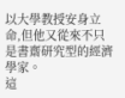以大學教授安身立命,但他又從來不只是書齋研究型的經濟學家。
這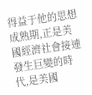得益于他的思想成熟期,正是美國經濟社會接連發生巨變的時代,是美國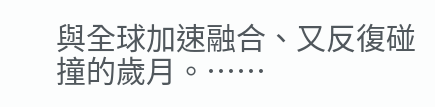與全球加速融合、又反復碰撞的歲月。……